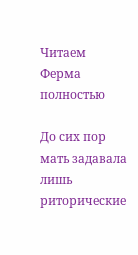Читаем Ферма полностью

До сих пор мать задавала лишь риторические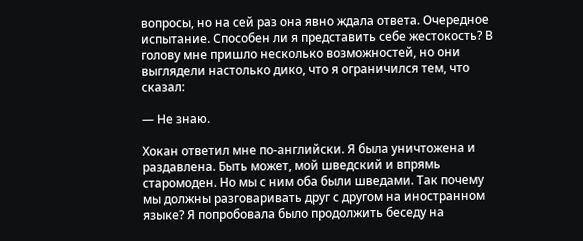вопросы, но на сей раз она явно ждала ответа. Очередное испытание. Способен ли я представить себе жестокость? В голову мне пришло несколько возможностей, но они выглядели настолько дико, что я ограничился тем, что сказал:

— Не знаю.

Хокан ответил мне по-английски. Я была уничтожена и раздавлена. Быть может, мой шведский и впрямь старомоден. Но мы с ним оба были шведами. Так почему мы должны разговаривать друг с другом на иностранном языке? Я попробовала было продолжить беседу на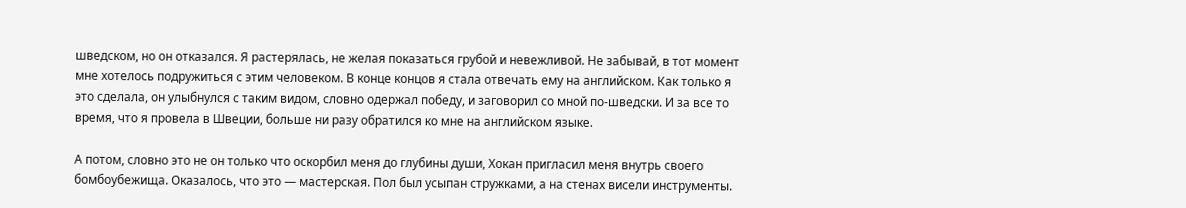шведском, но он отказался. Я растерялась, не желая показаться грубой и невежливой. Не забывай, в тот момент мне хотелось подружиться с этим человеком. В конце концов я стала отвечать ему на английском. Как только я это сделала, он улыбнулся с таким видом, словно одержал победу, и заговорил со мной по-шведски. И за все то время, что я провела в Швеции, больше ни разу обратился ко мне на английском языке.

А потом, словно это не он только что оскорбил меня до глубины души, Хокан пригласил меня внутрь своего бомбоубежища. Оказалось, что это — мастерская. Пол был усыпан стружками, а на стенах висели инструменты.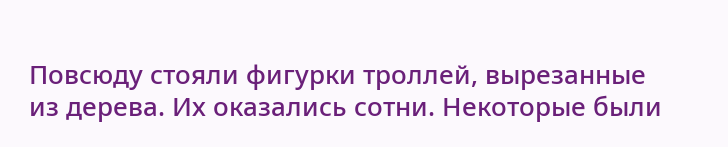Повсюду стояли фигурки троллей, вырезанные из дерева. Их оказались сотни. Некоторые были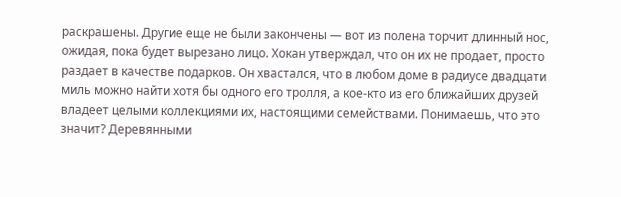раскрашены. Другие еще не были закончены — вот из полена торчит длинный нос, ожидая, пока будет вырезано лицо. Хокан утверждал, что он их не продает, просто раздает в качестве подарков. Он хвастался, что в любом доме в радиусе двадцати миль можно найти хотя бы одного его тролля, а кое-кто из его ближайших друзей владеет целыми коллекциями их, настоящими семействами. Понимаешь, что это значит? Деревянными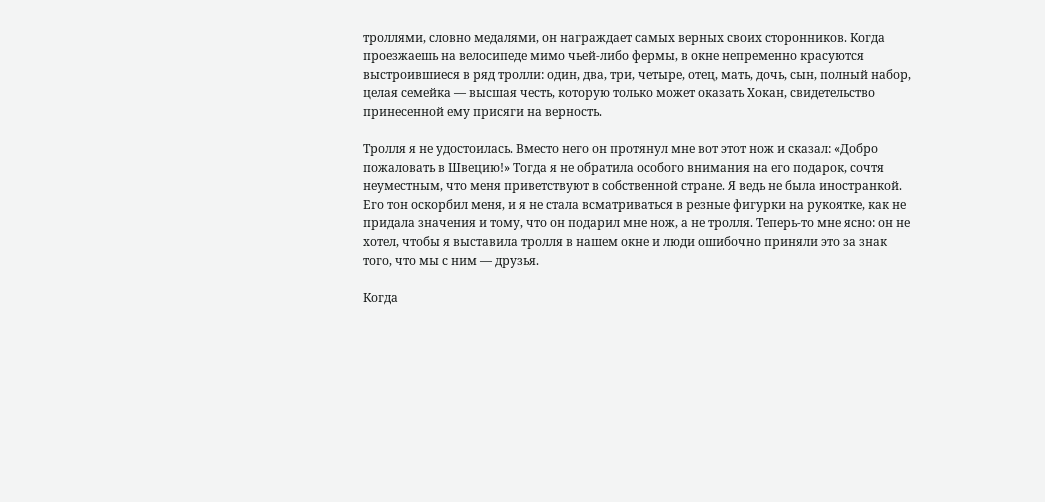троллями, словно медалями, он награждает самых верных своих сторонников. Когда проезжаешь на велосипеде мимо чьей-либо фермы, в окне непременно красуются выстроившиеся в ряд тролли: один, два, три, четыре, отец, мать, дочь, сын, полный набор, целая семейка — высшая честь, которую только может оказать Хокан, свидетельство принесенной ему присяги на верность.

Тролля я не удостоилась. Вместо него он протянул мне вот этот нож и сказал: «Добро пожаловать в Швецию!» Тогда я не обратила особого внимания на его подарок, сочтя неуместным, что меня приветствуют в собственной стране. Я ведь не была иностранкой. Его тон оскорбил меня, и я не стала всматриваться в резные фигурки на рукоятке, как не придала значения и тому, что он подарил мне нож, а не тролля. Теперь-то мне ясно: он не хотел, чтобы я выставила тролля в нашем окне и люди ошибочно приняли это за знак того, что мы с ним — друзья.

Когда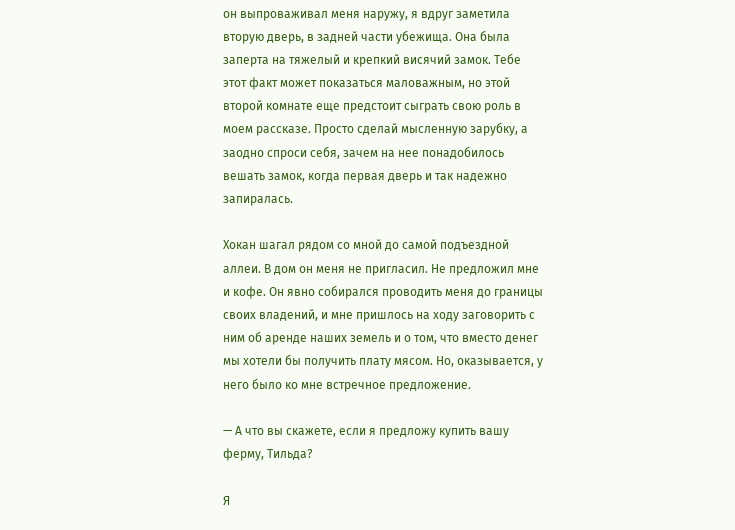он выпроваживал меня наружу, я вдруг заметила вторую дверь, в задней части убежища. Она была заперта на тяжелый и крепкий висячий замок. Тебе этот факт может показаться маловажным, но этой второй комнате еще предстоит сыграть свою роль в моем рассказе. Просто сделай мысленную зарубку, а заодно спроси себя, зачем на нее понадобилось вешать замок, когда первая дверь и так надежно запиралась.

Хокан шагал рядом со мной до самой подъездной аллеи. В дом он меня не пригласил. Не предложил мне и кофе. Он явно собирался проводить меня до границы своих владений, и мне пришлось на ходу заговорить с ним об аренде наших земель и о том, что вместо денег мы хотели бы получить плату мясом. Но, оказывается, у него было ко мне встречное предложение.

— А что вы скажете, если я предложу купить вашу ферму, Тильда?

Я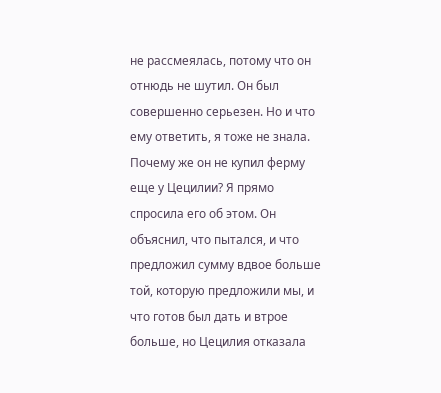не рассмеялась, потому что он отнюдь не шутил. Он был совершенно серьезен. Но и что ему ответить, я тоже не знала. Почему же он не купил ферму еще у Цецилии? Я прямо спросила его об этом. Он объяснил, что пытался, и что предложил сумму вдвое больше той, которую предложили мы, и что готов был дать и втрое больше, но Цецилия отказала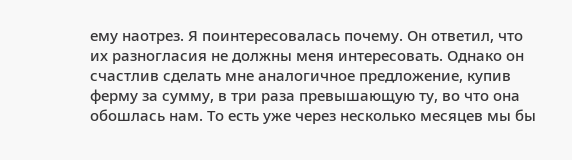ему наотрез. Я поинтересовалась почему. Он ответил, что их разногласия не должны меня интересовать. Однако он счастлив сделать мне аналогичное предложение, купив ферму за сумму, в три раза превышающую ту, во что она обошлась нам. То есть уже через несколько месяцев мы бы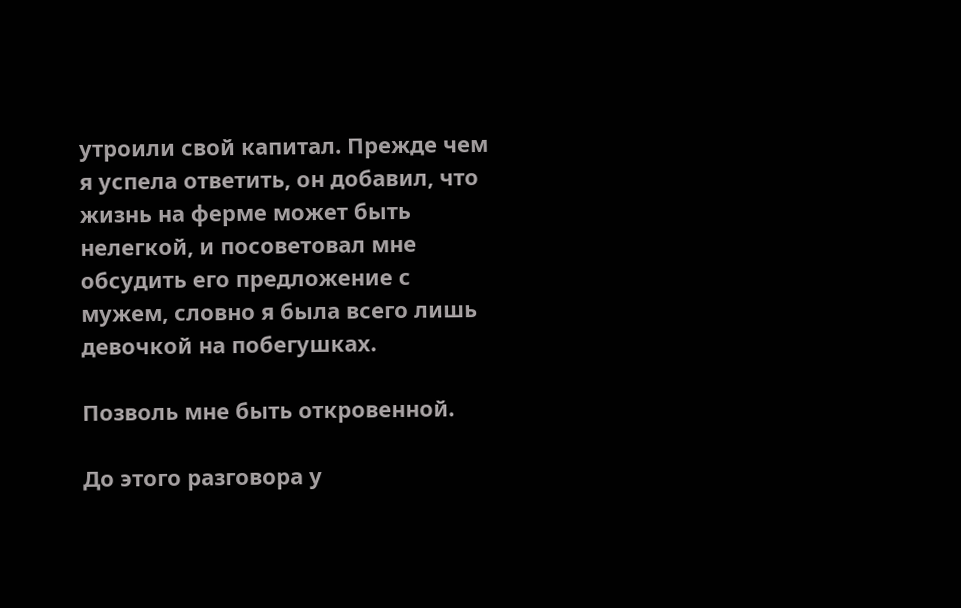утроили свой капитал. Прежде чем я успела ответить, он добавил, что жизнь на ферме может быть нелегкой, и посоветовал мне обсудить его предложение с мужем, словно я была всего лишь девочкой на побегушках.

Позволь мне быть откровенной.

До этого разговора у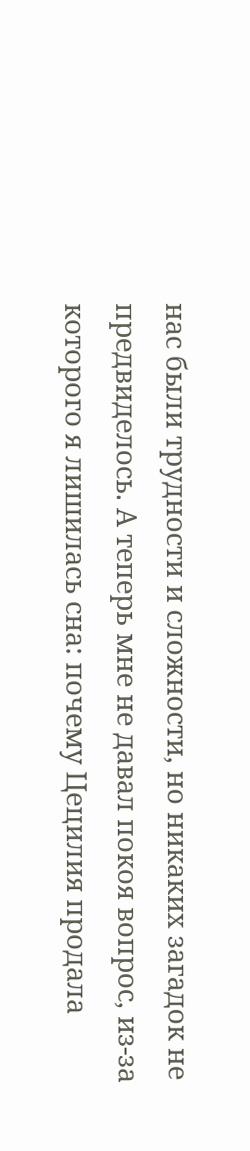нас были трудности и сложности, но никаких загадок не предвиделось. А теперь мне не давал покоя вопрос, из-за которого я лишилась сна: почему Цецилия продала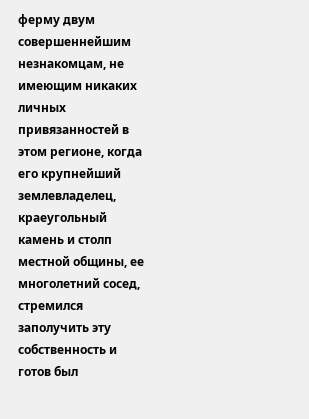ферму двум совершеннейшим незнакомцам, не имеющим никаких личных привязанностей в этом регионе, когда его крупнейший землевладелец, краеугольный камень и столп местной общины, ее многолетний сосед, стремился заполучить эту собственность и готов был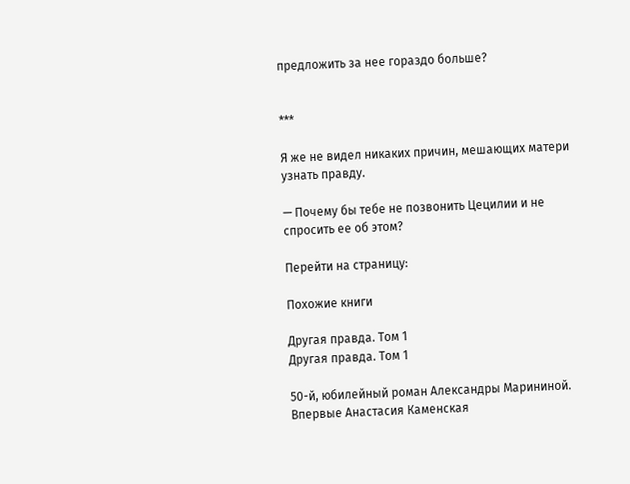предложить за нее гораздо больше?


***

Я же не видел никаких причин, мешающих матери узнать правду.

— Почему бы тебе не позвонить Цецилии и не спросить ее об этом?

Перейти на страницу:

Похожие книги

Другая правда. Том 1
Другая правда. Том 1

50-й, юбилейный роман Александры Марининой. Впервые Анастасия Каменская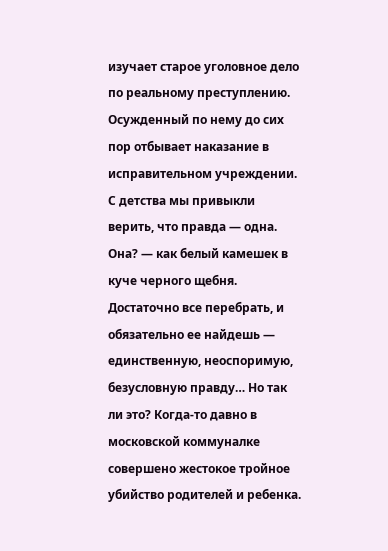изучает старое уголовное дело по реальному преступлению. Осужденный по нему до сих пор отбывает наказание в исправительном учреждении. С детства мы привыкли верить, что правда — одна. Она? — как белый камешек в куче черного щебня. Достаточно все перебрать, и обязательно ее найдешь — единственную, неоспоримую, безусловную правду… Но так ли это? Когда-то давно в московской коммуналке совершено жестокое тройное убийство родителей и ребенка.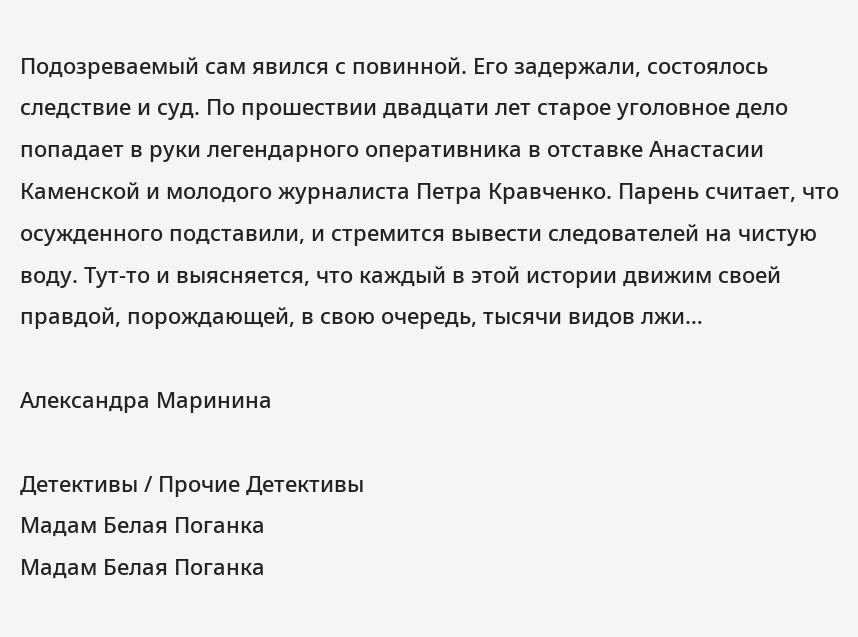Подозреваемый сам явился с повинной. Его задержали, состоялось следствие и суд. По прошествии двадцати лет старое уголовное дело попадает в руки легендарного оперативника в отставке Анастасии Каменской и молодого журналиста Петра Кравченко. Парень считает, что осужденного подставили, и стремится вывести следователей на чистую воду. Тут-то и выясняется, что каждый в этой истории движим своей правдой, порождающей, в свою очередь, тысячи видов лжи…

Александра Маринина

Детективы / Прочие Детективы
Мадам Белая Поганка
Мадам Белая Поганка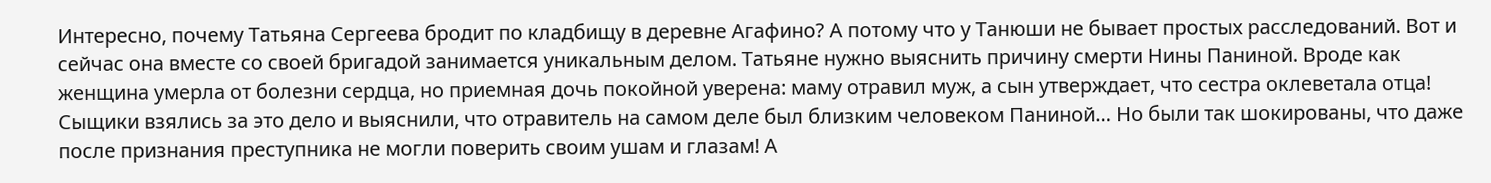Интересно, почему Татьяна Сергеева бродит по кладбищу в деревне Агафино? А потому что у Танюши не бывает простых расследований. Вот и сейчас она вместе со своей бригадой занимается уникальным делом. Татьяне нужно выяснить причину смерти Нины Паниной. Вроде как женщина умерла от болезни сердца, но приемная дочь покойной уверена: маму отравил муж, а сын утверждает, что сестра оклеветала отца!  Сыщики взялись за это дело и выяснили, что отравитель на самом деле был близким человеком Паниной… Но были так шокированы, что даже после признания преступника не могли поверить своим ушам и глазам! А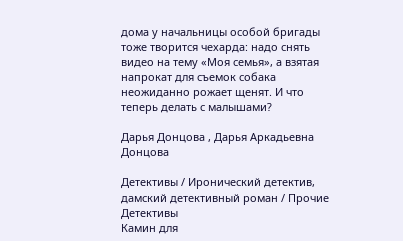дома у начальницы особой бригады тоже творится чехарда: надо снять видео на тему «Моя семья», а взятая напрокат для съемок собака неожиданно рожает щенят. И что теперь делать с малышами?

Дарья Донцова , Дарья Аркадьевна Донцова

Детективы / Иронический детектив, дамский детективный роман / Прочие Детективы
Камин для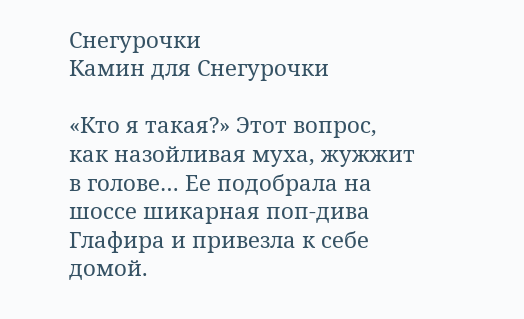Снегурочки
Камин для Снегурочки

«Кто я такая?» Этот вопрос, как назойливая муха, жужжит в голове… Ее подобрала на шоссе шикарная поп-дива Глафира и привезла к себе домой.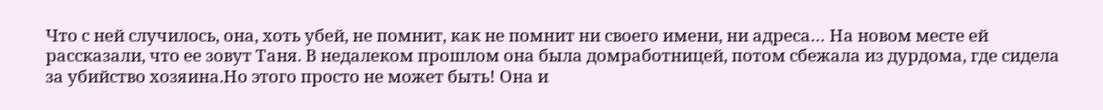Что с ней случилось, она, хоть убей, не помнит, как не помнит ни своего имени, ни адреса… На новом месте ей рассказали, что ее зовут Таня. В недалеком прошлом она была домработницей, потом сбежала из дурдома, где сидела за убийство хозяина.Но этого просто не может быть! Она и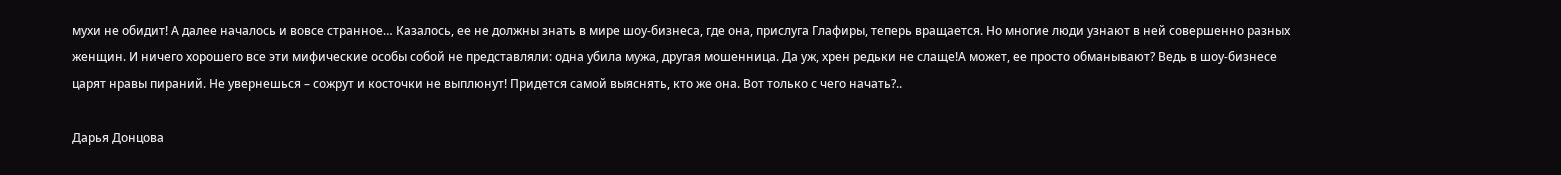мухи не обидит! А далее началось и вовсе странное… Казалось, ее не должны знать в мире шоу-бизнеса, где она, прислуга Глафиры, теперь вращается. Но многие люди узнают в ней совершенно разных женщин. И ничего хорошего все эти мифические особы собой не представляли: одна убила мужа, другая мошенница. Да уж, хрен редьки не слаще!А может, ее просто обманывают? Ведь в шоу-бизнесе царят нравы пираний. Не увернешься – сожрут и косточки не выплюнут! Придется самой выяснять, кто же она. Вот только с чего начать?..

Дарья Донцова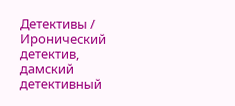Детективы / Иронический детектив, дамский детективный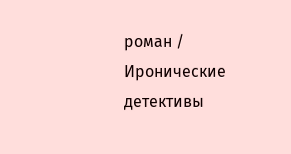роман / Иронические детективы